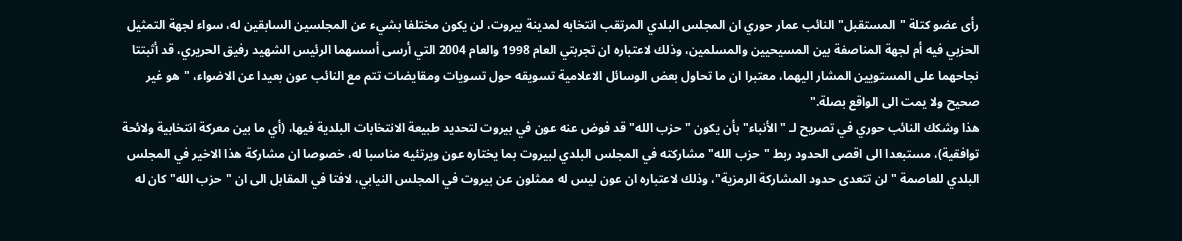رأى عضو كتلة "المستقبل" النائب عمار حوري ان المجلس البلدي المرتقب انتخابه لمدينة بيروت، لن يكون مختلفا بشيء عن المجلسين السابقين له، سواء لجهة التمثيل الحزبي فيه أم لجهة المناصفة بين المسيحيين والمسلمين، وذلك لاعتباره ان تجربتي العام 1998 والعام 2004 التي أرسى أسسهما الرئيس الشهيد رفيق الحريري، قد أثبتتا نجاحهما على المستويين المشار اليهما، معتبرا ان ما تحاول بعض الوسائل الاعلامية تسويقه حول تسويات ومقايضات تتم مع النائب عون بعيدا عن الاضواء، "هو غير صحيح ولا يمت الى الواقع بصلة."
هذا وشكك النائب حوري في تصريح لـ "الأنباء" بأن يكون "حزب الله" قد فوض عنه عون في بيروت لتحديد طبيعة الانتخابات البلدية فيها، (أي ما بين معركة انتخابية ولائحة توافقية)، مستبعدا الى اقصى الحدود ربط "حزب الله" مشاركته في المجلس البلدي لبيروت بما يختاره عون ويرتئيه مناسبا له، خصوصا ان مشاركة هذا الاخير في المجلس البلدي للعاصمة "لن تتعدى حدود المشاركة الرمزية"، وذلك لاعتباره ان عون ليس له ممثلون عن بيروت في المجلس النيابي، لافتا في المقابل الى ان "حزب الله" كان له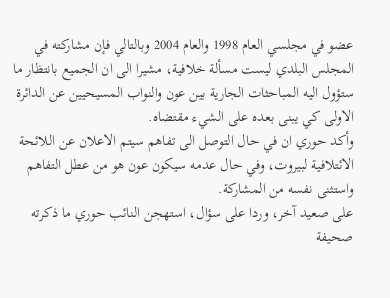عضو في مجلسي العام 1998 والعام 2004 وبالتالي فإن مشاركته في المجلس البلدي ليست مسألة خلافية، مشيرا الى ان الجميع بانتظار ما ستؤول اليه المباحثات الجارية بين عون والنواب المسيحيين عن الدائرة الاولى كي يبنى بعده على الشيء مقتضاه.
وأكد حوري ان في حال التوصل الى تفاهم سيتم الاعلان عن اللائحة الائتلافية لبيروت، وفي حال عدمه سيكون عون هو من عطل التفاهم واستثنى نفسه من المشاركة.
على صعيد آخر، وردا على سؤال، استهجن النائب حوري ما ذكرته صحيفة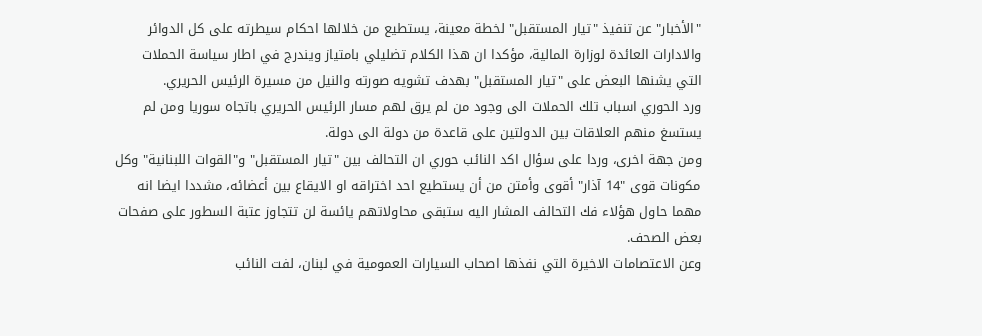"الأخبار" عن تنفيذ "تيار المستقبل" لخطة معينة، يستطيع من خلالها احكام سيطرته على كل الدوائر والادارات العائدة لوزارة المالية، مؤكدا ان هذا الكلام تضليلي بامتياز ويندرج في اطار سياسة الحملات التي يشنها البعض على "تيار المستقبل" بهدف تشويه صورته والنيل من مسيرة الرئيس الحريري.
ورد الحوري اسباب تلك الحملات الى وجود من لم يرق لهم مسار الرئيس الحريري باتجاه سوريا ومن لم يستسغ منهم العلاقات بين الدولتين على قاعدة من دولة الى دولة.
ومن جهة اخرى، وردا على سؤال اكد النائب حوري ان التحالف بين "تيار المستقبل" و"القوات اللبنانية" وكل مكونات قوى "14 آذار" أقوى وأمتن من أن يستطيع احد اختراقه او الايقاع بين أعضائه، مشددا ايضا انه مهما حاول هؤلاء فك التحالف المشار اليه ستبقى محاولاتهم يائسة لن تتجاوز عتبة السطور على صفحات بعض الصحف.
وعن الاعتصامات الاخيرة التي نفذها اصحاب السيارات العمومية في لبنان، لفت النائب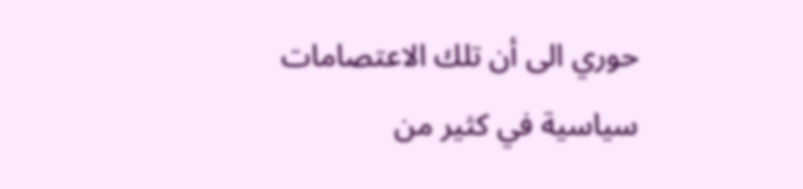حوري الى أن تلك الاعتصامات سياسية في كثير من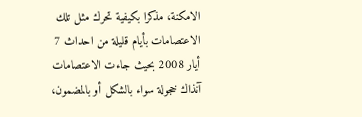الامكنة، مذكرا بكيفية تحرك مثل تلك الاعتصامات بأيام قليلة من احداث 7 أيار 2008 بحيث جاءت الاعتصامات آنذاك خجولة سواء بالشكل أو بالمضمون،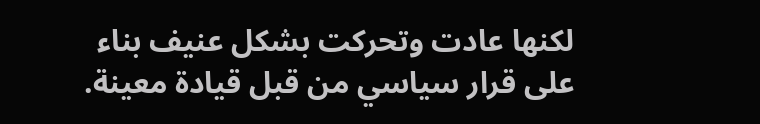لكنها عادت وتحركت بشكل عنيف بناء على قرار سياسي من قبل قيادة معينة.